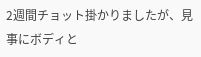2週間チョット掛かりましたが、見事にボディと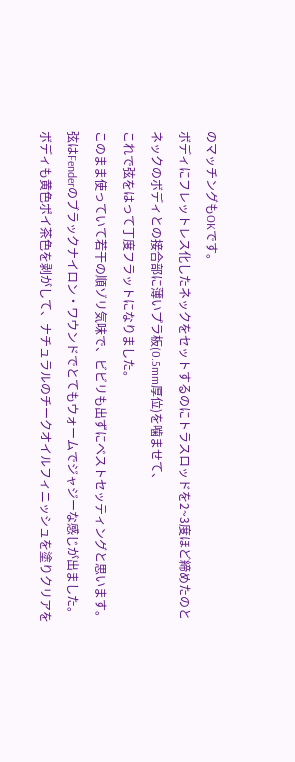のマッチングもOKです。
ボディにフレットレス化したネックをセットするのにトラスロッドを2~3度ほど締めたのと
ネックのボディとの接合部に薄いプラ板(0.5mm厚位)を噛ませて、
これで弦をはって丁度フラットになりました。
このまま使っていて若干の順ゾリ気味で、ビビリも出ずにベストセッティングと思います。
弦はFenderのブラックナイロン・ワウンドでとてもウォームでジャジーな感じが出ました。
ボディも黄色ポイ茶色を剥がして、ナチュラルのチークオイルフィニッシュを塗りクリアを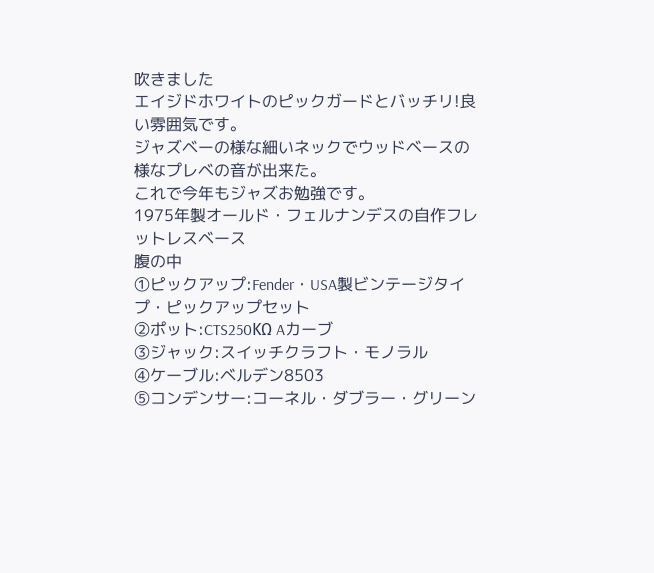吹きました
エイジドホワイトのピックガードとバッチリ!良い雰囲気です。
ジャズベーの様な細いネックでウッドベースの様なプレベの音が出来た。
これで今年もジャズお勉強です。
1975年製オールド・フェルナンデスの自作フレットレスベース
腹の中
①ピックアップ:Fender・USA製ビンテージタイプ・ピックアップセット
②ポット:CTS250KΩ Aカーブ
③ジャック:スイッチクラフト・モノラル
④ケーブル:ベルデン8503
⑤コンデンサー:コーネル・ダブラー・グリーン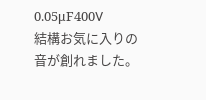0.05μF400V
結構お気に入りの音が創れました。